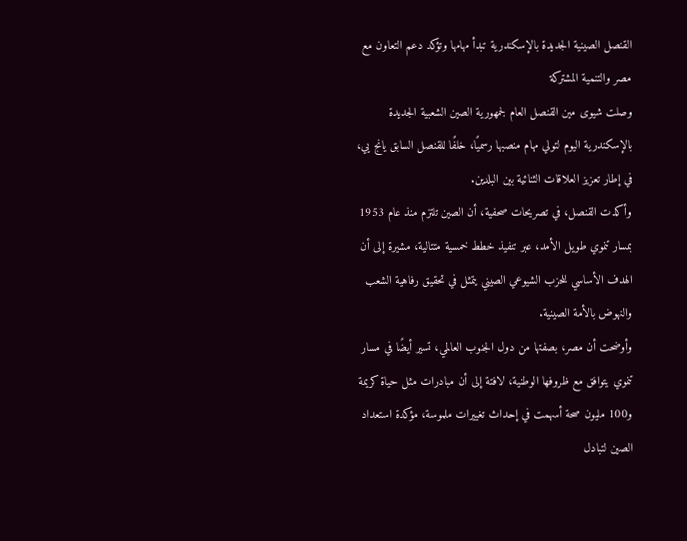القنصل الصينية الجديدة بالإسكندرية تبدأ مهامها وتؤكد دعم التعاون مع مصر والتنمية المشتركة
وصلت شيوى مين القنصل العام لجمهورية الصين الشعبية الجديدة بالإسكندرية اليوم لتولي مهام منصبها رسميًا، خلفًا للقنصل السابق يانج يي، في إطار تعزيز العلاقات الثنائية بين البلدين.
وأكدت القنصل، في تصريحات صحفية، أن الصين تلتزم منذ عام 1953 بمسار تنموي طويل الأمد، عبر تنفيذ خطط خمسية متتالية، مشيرة إلى أن الهدف الأساسي للحزب الشيوعي الصيني يتمثل في تحقيق رفاهية الشعب والنهوض بالأمة الصينية.
وأوضحت أن مصر، بصفتها من دول الجنوب العالمي، تسير أيضًا في مسار تنموي يتوافق مع ظروفها الوطنية، لافتة إلى أن مبادرات مثل حياة كريمة و100 مليون صحة أسهمت في إحداث تغييرات ملموسة، مؤكدة استعداد الصين لتبادل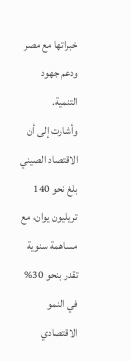خبراتها مع مصر ودعم جهود التنمية.
وأشارت إلى أن الاقتصاد الصيني بلغ نحو 140 تريليون يوان، مع مساهمة سنوية تقدر بنحو 30% في النمو الاقتصادي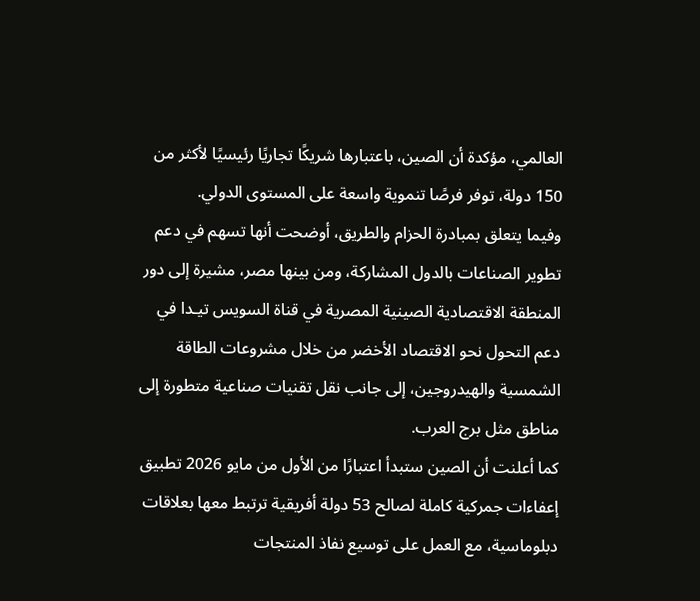العالمي، مؤكدة أن الصين، باعتبارها شريكًا تجاريًا رئيسيًا لأكثر من 150 دولة، توفر فرصًا تنموية واسعة على المستوى الدولي.
وفيما يتعلق بمبادرة الحزام والطريق، أوضحت أنها تسهم في دعم تطوير الصناعات بالدول المشاركة، ومن بينها مصر، مشيرة إلى دور المنطقة الاقتصادية الصينية المصرية في قناة السويس تيـدا في دعم التحول نحو الاقتصاد الأخضر من خلال مشروعات الطاقة الشمسية والهيدروجين، إلى جانب نقل تقنيات صناعية متطورة إلى مناطق مثل برج العرب.
كما أعلنت أن الصين ستبدأ اعتبارًا من الأول من مايو 2026 تطبيق إعفاءات جمركية كاملة لصالح 53 دولة أفريقية ترتبط معها بعلاقات دبلوماسية، مع العمل على توسيع نفاذ المنتجات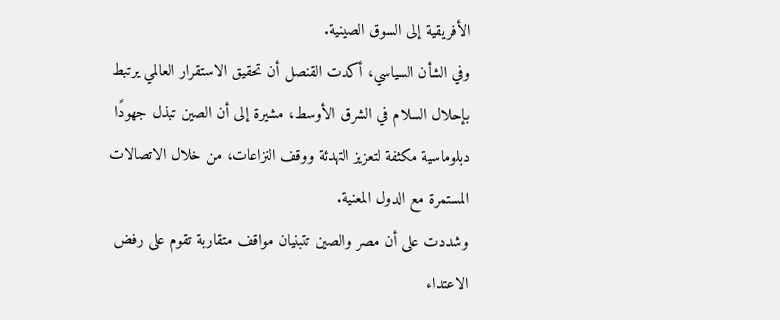الأفريقية إلى السوق الصينية.
وفي الشأن السياسي، أكدت القنصل أن تحقيق الاستقرار العالمي يرتبط بإحلال السلام في الشرق الأوسط، مشيرة إلى أن الصين تبذل جهودًا دبلوماسية مكثفة لتعزيز التهدئة ووقف النزاعات، من خلال الاتصالات المستمرة مع الدول المعنية.
وشددت على أن مصر والصين تتبنيان مواقف متقاربة تقوم على رفض الاعتداء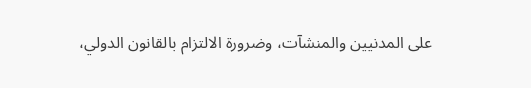على المدنيين والمنشآت، وضرورة الالتزام بالقانون الدولي،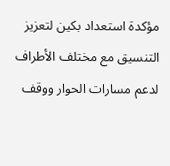مؤكدة استعداد بكين لتعزيز التنسيق مع مختلف الأطراف لدعم مسارات الحوار ووقف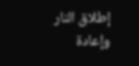إطلاق النار وإعادة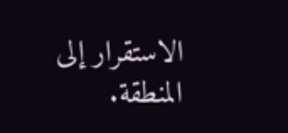الاستقرار إلى المنطقة.